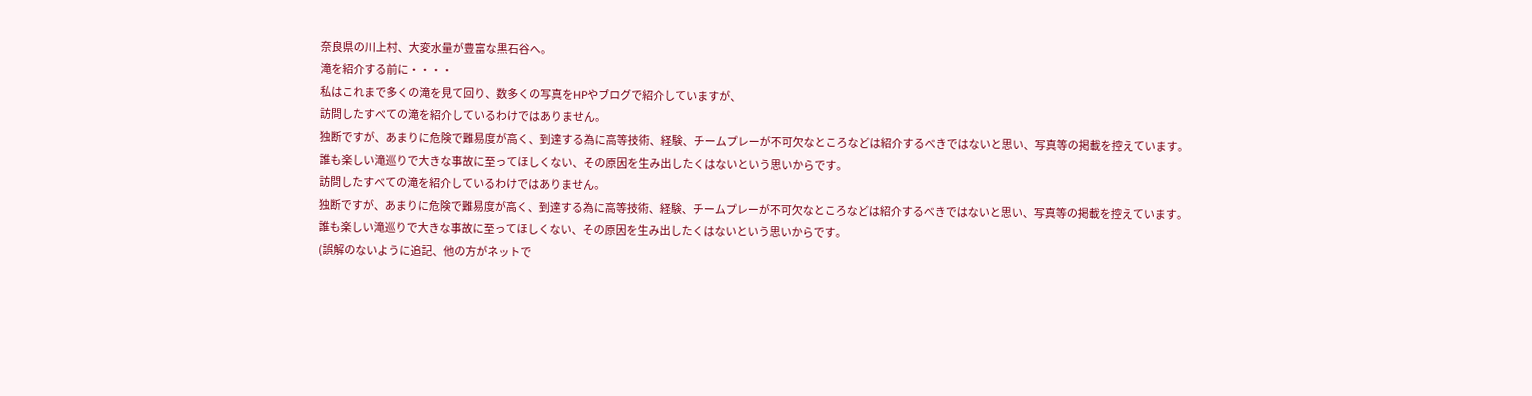奈良県の川上村、大変水量が豊富な黒石谷へ。
滝を紹介する前に・・・・
私はこれまで多くの滝を見て回り、数多くの写真をHPやブログで紹介していますが、
訪問したすべての滝を紹介しているわけではありません。
独断ですが、あまりに危険で難易度が高く、到達する為に高等技術、経験、チームプレーが不可欠なところなどは紹介するべきではないと思い、写真等の掲載を控えています。
誰も楽しい滝巡りで大きな事故に至ってほしくない、その原因を生み出したくはないという思いからです。
訪問したすべての滝を紹介しているわけではありません。
独断ですが、あまりに危険で難易度が高く、到達する為に高等技術、経験、チームプレーが不可欠なところなどは紹介するべきではないと思い、写真等の掲載を控えています。
誰も楽しい滝巡りで大きな事故に至ってほしくない、その原因を生み出したくはないという思いからです。
(誤解のないように追記、他の方がネットで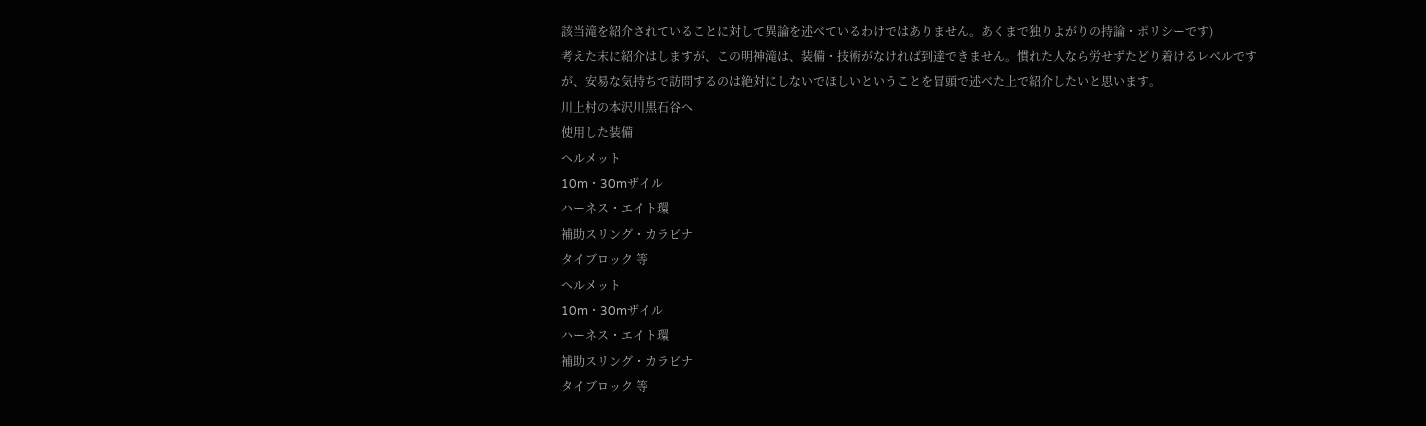該当滝を紹介されていることに対して異論を述べているわけではありません。あくまで独りよがりの持論・ポリシーです)
考えた末に紹介はしますが、この明神滝は、装備・技術がなければ到達できません。慣れた人なら労せずたどり着けるレベルですが、安易な気持ちで訪問するのは絶対にしないでほしいということを冒頭で述べた上で紹介したいと思います。
川上村の本沢川黒石谷へ
使用した装備
ヘルメット
10m・30mザイル
ハーネス・エイト環
補助スリング・カラビナ
タイブロック 等
ヘルメット
10m・30mザイル
ハーネス・エイト環
補助スリング・カラビナ
タイブロック 等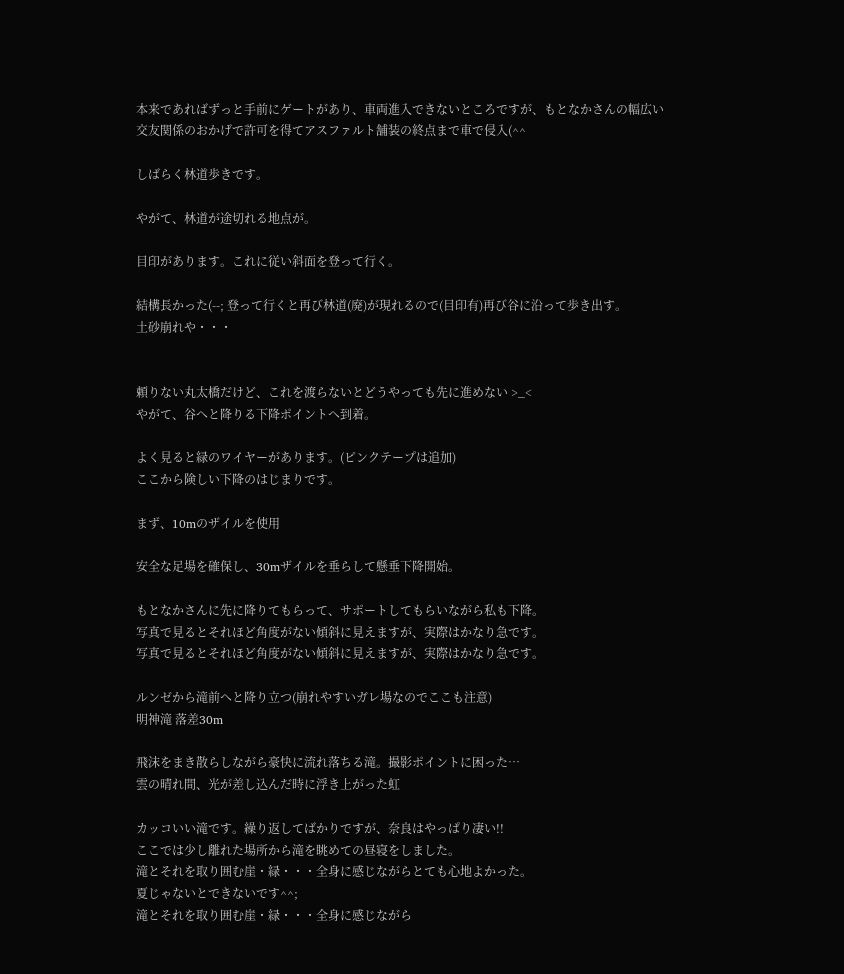本来であればずっと手前にゲートがあり、車両進入できないところですが、もとなかさんの幅広い交友関係のおかげで許可を得てアスファルト舗装の終点まで車で侵入(^^

しばらく林道歩きです。

やがて、林道が途切れる地点が。

目印があります。これに従い斜面を登って行く。

結構長かった(--; 登って行くと再び林道(廃)が現れるので(目印有)再び谷に沿って歩き出す。
土砂崩れや・・・


頼りない丸太橋だけど、これを渡らないとどうやっても先に進めない >_<
やがて、谷へと降りる下降ポイントへ到着。

よく見ると緑のワイヤーがあります。(ピンクテープは追加)
ここから険しい下降のはじまりです。

まず、10mのザイルを使用

安全な足場を確保し、30mザイルを垂らして懸垂下降開始。

もとなかさんに先に降りてもらって、サポートしてもらいながら私も下降。
写真で見るとそれほど角度がない傾斜に見えますが、実際はかなり急です。
写真で見るとそれほど角度がない傾斜に見えますが、実際はかなり急です。

ルンゼから滝前へと降り立つ(崩れやすいガレ場なのでここも注意)
明神滝 落差30m

飛沫をまき散らしながら豪快に流れ落ちる滝。撮影ポイントに困った…
雲の晴れ間、光が差し込んだ時に浮き上がった虹

カッコいい滝です。繰り返してばかりですが、奈良はやっぱり凄い!!
ここでは少し離れた場所から滝を眺めての昼寝をしました。
滝とそれを取り囲む崖・緑・・・全身に感じながらとても心地よかった。
夏じゃないとできないです^^;
滝とそれを取り囲む崖・緑・・・全身に感じながら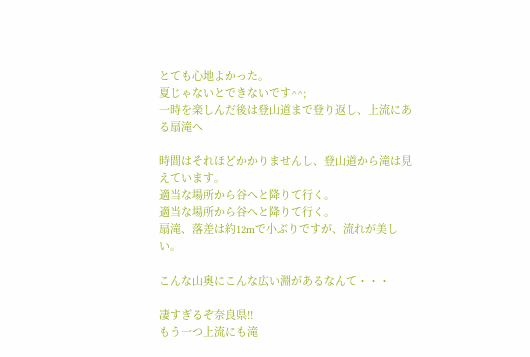とても心地よかった。
夏じゃないとできないです^^;
一時を楽しんだ後は登山道まで登り返し、上流にある扇滝へ

時間はそれほどかかりませんし、登山道から滝は見えています。
適当な場所から谷へと降りて行く。
適当な場所から谷へと降りて行く。
扇滝、落差は約12mで小ぶりですが、流れが美しい。

こんな山奥にこんな広い淵があるなんて・・・

凄すぎるぞ奈良県!!
もう一つ上流にも滝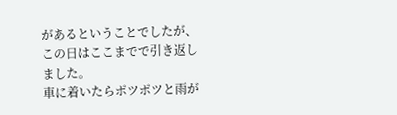があるということでしたが、この日はここまでで引き返しました。
車に着いたらポツポツと雨が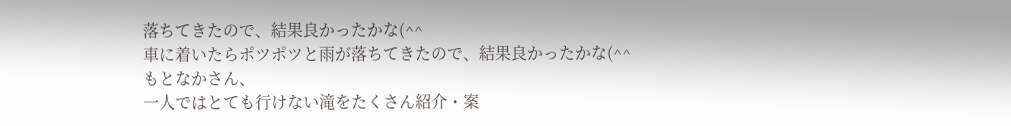落ちてきたので、結果良かったかな(^^
車に着いたらポツポツと雨が落ちてきたので、結果良かったかな(^^
もとなかさん、
一人ではとても行けない滝をたくさん紹介・案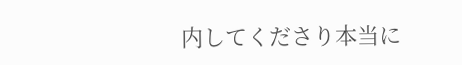内してくださり本当に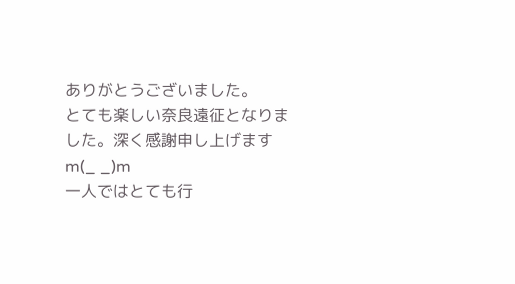ありがとうございました。
とても楽しい奈良遠征となりました。深く感謝申し上げますm(_ _)m
一人ではとても行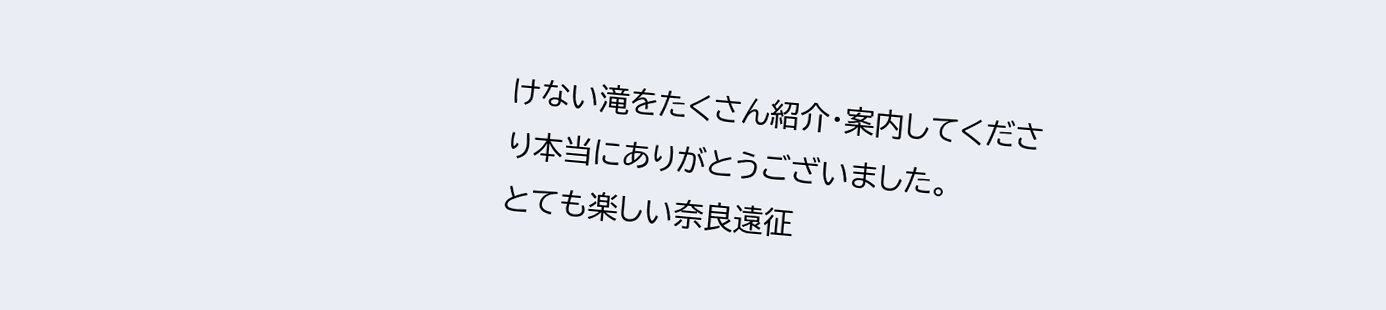けない滝をたくさん紹介・案内してくださり本当にありがとうございました。
とても楽しい奈良遠征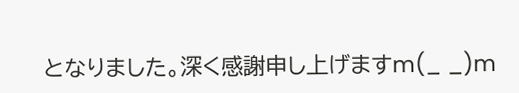となりました。深く感謝申し上げますm(_ _)m